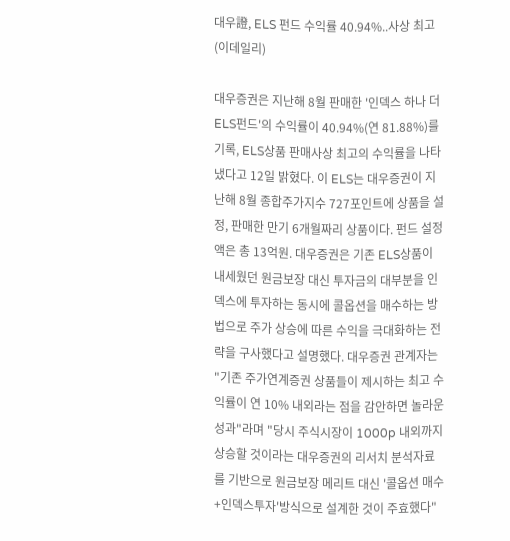대우證, ELS 펀드 수익률 40.94%..사상 최고 (이데일리)

대우증권은 지난해 8월 판매한 '인덱스 하나 더 ELS펀드'의 수익률이 40.94%(연 81.88%)를 기록, ELS상품 판매사상 최고의 수익률을 나타냈다고 12일 밝혔다. 이 ELS는 대우증권이 지난해 8월 종합주가지수 727포인트에 상품을 설정, 판매한 만기 6개월짜리 상품이다. 펀드 설정액은 총 13억원. 대우증권은 기존 ELS상품이 내세웠던 원금보장 대신 투자금의 대부분을 인덱스에 투자하는 동시에 콜옵션을 매수하는 방법으로 주가 상승에 따른 수익을 극대화하는 전략을 구사했다고 설명했다. 대우증권 관계자는 "기존 주가연계증권 상품들이 제시하는 최고 수익률이 연 10% 내외라는 점을 감안하면 놀라운 성과"라며 "당시 주식시장이 1000p 내외까지 상승할 것이라는 대우증권의 리서치 분석자료를 기반으로 원금보장 메리트 대신 '콜옵션 매수+인덱스투자'방식으로 설계한 것이 주효했다"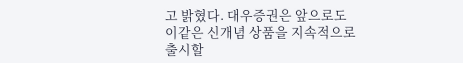고 밝혔다. 대우증권은 앞으로도 이같은 신개념 상품을 지속적으로 출시할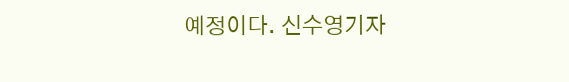예정이다. 신수영기자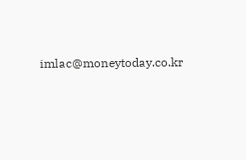imlac@moneytoday.co.kr